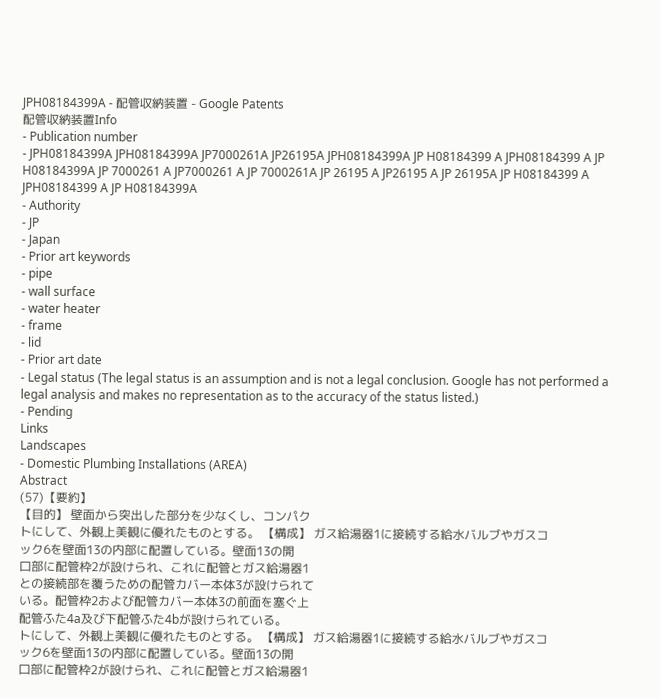JPH08184399A - 配管収納装置 - Google Patents
配管収納装置Info
- Publication number
- JPH08184399A JPH08184399A JP7000261A JP26195A JPH08184399A JP H08184399 A JPH08184399 A JP H08184399A JP 7000261 A JP7000261 A JP 7000261A JP 26195 A JP26195 A JP 26195A JP H08184399 A JPH08184399 A JP H08184399A
- Authority
- JP
- Japan
- Prior art keywords
- pipe
- wall surface
- water heater
- frame
- lid
- Prior art date
- Legal status (The legal status is an assumption and is not a legal conclusion. Google has not performed a legal analysis and makes no representation as to the accuracy of the status listed.)
- Pending
Links
Landscapes
- Domestic Plumbing Installations (AREA)
Abstract
(57)【要約】
【目的】 壁面から突出した部分を少なくし、コンパク
トにして、外観上美観に優れたものとする。 【構成】 ガス給湯器1に接続する給水バルブやガスコ
ック6を壁面13の内部に配置している。壁面13の開
口部に配管枠2が設けられ、これに配管とガス給湯器1
との接続部を覆うための配管カバー本体3が設けられて
いる。配管枠2および配管カバー本体3の前面を塞ぐ上
配管ふた4a及び下配管ふた4bが設けられている。
トにして、外観上美観に優れたものとする。 【構成】 ガス給湯器1に接続する給水バルブやガスコ
ック6を壁面13の内部に配置している。壁面13の開
口部に配管枠2が設けられ、これに配管とガス給湯器1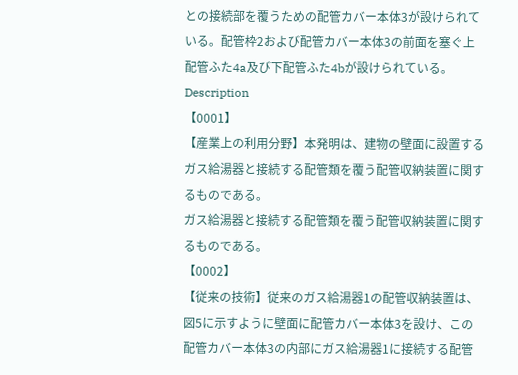との接続部を覆うための配管カバー本体3が設けられて
いる。配管枠2および配管カバー本体3の前面を塞ぐ上
配管ふた4a及び下配管ふた4bが設けられている。
Description
【0001】
【産業上の利用分野】本発明は、建物の壁面に設置する
ガス給湯器と接続する配管類を覆う配管収納装置に関す
るものである。
ガス給湯器と接続する配管類を覆う配管収納装置に関す
るものである。
【0002】
【従来の技術】従来のガス給湯器1の配管収納装置は、
図5に示すように壁面に配管カバー本体3を設け、この
配管カバー本体3の内部にガス給湯器1に接続する配管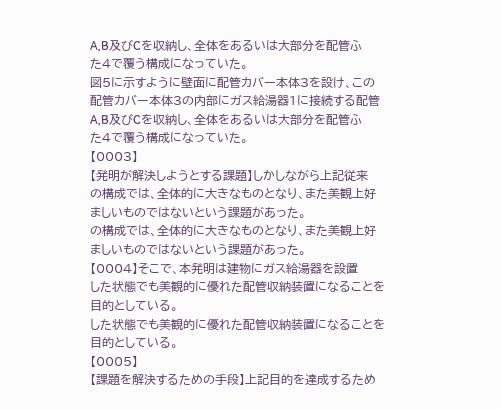A,B及びCを収納し、全体をあるいは大部分を配管ふ
た4で覆う構成になっていた。
図5に示すように壁面に配管カバー本体3を設け、この
配管カバー本体3の内部にガス給湯器1に接続する配管
A,B及びCを収納し、全体をあるいは大部分を配管ふ
た4で覆う構成になっていた。
【0003】
【発明が解決しようとする課題】しかしながら上記従来
の構成では、全体的に大きなものとなり、また美観上好
ましいものではないという課題があった。
の構成では、全体的に大きなものとなり、また美観上好
ましいものではないという課題があった。
【0004】そこで、本発明は建物にガス給湯器を設置
した状態でも美観的に優れた配管収納装置になることを
目的としている。
した状態でも美観的に優れた配管収納装置になることを
目的としている。
【0005】
【課題を解決するための手段】上記目的を達成するため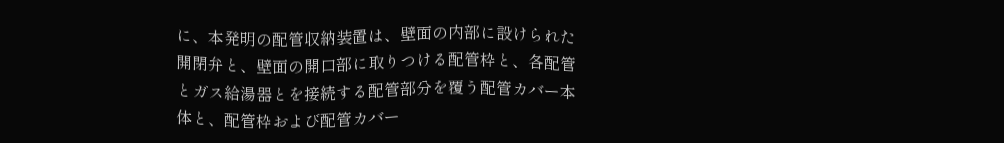に、本発明の配管収納装置は、壁面の内部に設けられた
開閉弁と、壁面の開口部に取りつける配管枠と、各配管
とガス給湯器とを接続する配管部分を覆う配管カバー本
体と、配管枠および配管カバー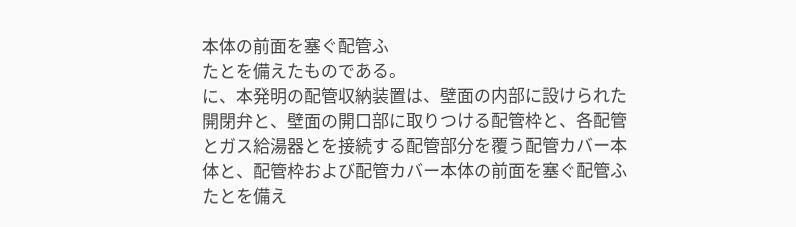本体の前面を塞ぐ配管ふ
たとを備えたものである。
に、本発明の配管収納装置は、壁面の内部に設けられた
開閉弁と、壁面の開口部に取りつける配管枠と、各配管
とガス給湯器とを接続する配管部分を覆う配管カバー本
体と、配管枠および配管カバー本体の前面を塞ぐ配管ふ
たとを備え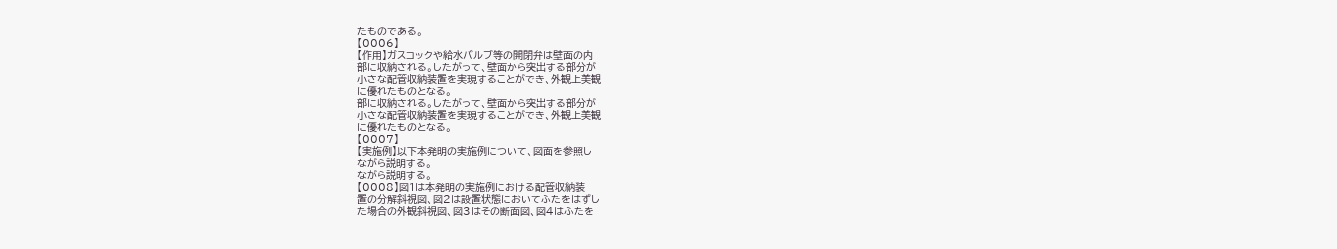たものである。
【0006】
【作用】ガスコックや給水バルブ等の開閉弁は壁面の内
部に収納される。したがって、壁面から突出する部分が
小さな配管収納装置を実現することができ、外観上美観
に優れたものとなる。
部に収納される。したがって、壁面から突出する部分が
小さな配管収納装置を実現することができ、外観上美観
に優れたものとなる。
【0007】
【実施例】以下本発明の実施例について、図面を参照し
ながら説明する。
ながら説明する。
【0008】図1は本発明の実施例における配管収納装
置の分解斜視図、図2は設置状態においてふたをはずし
た場合の外観斜視図、図3はその断面図、図4はふたを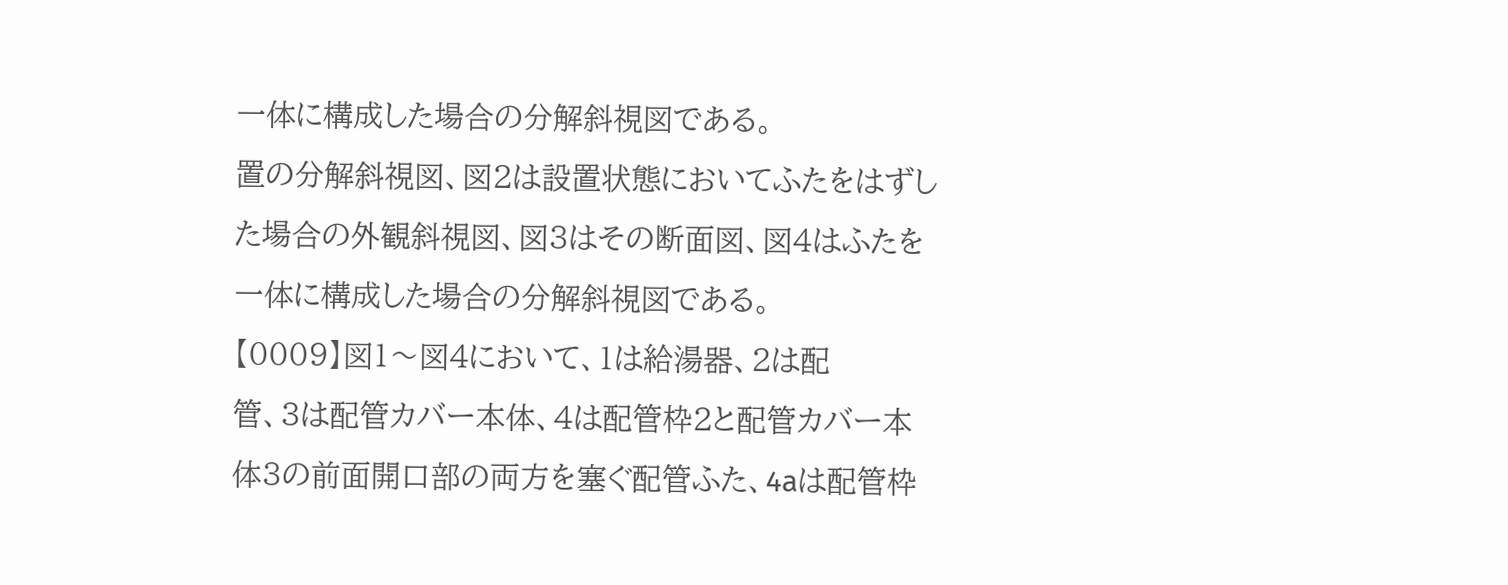一体に構成した場合の分解斜視図である。
置の分解斜視図、図2は設置状態においてふたをはずし
た場合の外観斜視図、図3はその断面図、図4はふたを
一体に構成した場合の分解斜視図である。
【0009】図1〜図4において、1は給湯器、2は配
管、3は配管カバー本体、4は配管枠2と配管カバー本
体3の前面開口部の両方を塞ぐ配管ふた、4aは配管枠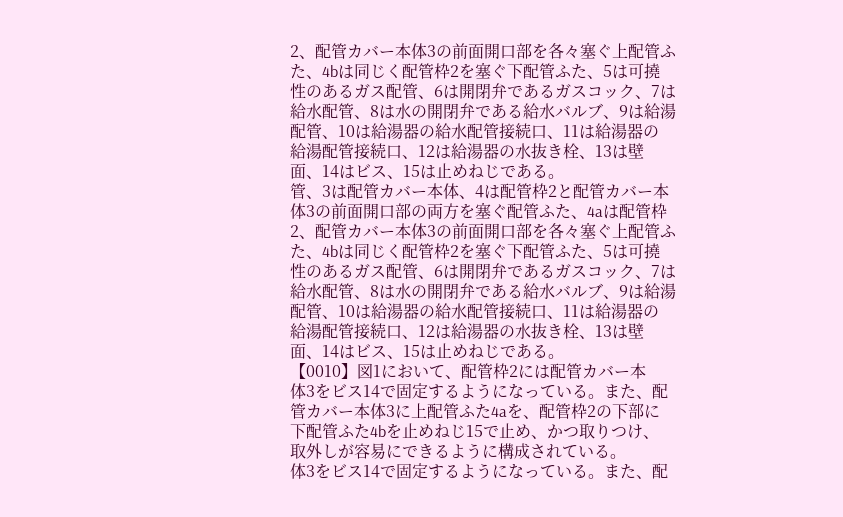2、配管カバー本体3の前面開口部を各々塞ぐ上配管ふ
た、4bは同じく配管枠2を塞ぐ下配管ふた、5は可撓
性のあるガス配管、6は開閉弁であるガスコック、7は
給水配管、8は水の開閉弁である給水バルブ、9は給湯
配管、10は給湯器の給水配管接続口、11は給湯器の
給湯配管接続口、12は給湯器の水抜き栓、13は壁
面、14はビス、15は止めねじである。
管、3は配管カバー本体、4は配管枠2と配管カバー本
体3の前面開口部の両方を塞ぐ配管ふた、4aは配管枠
2、配管カバー本体3の前面開口部を各々塞ぐ上配管ふ
た、4bは同じく配管枠2を塞ぐ下配管ふた、5は可撓
性のあるガス配管、6は開閉弁であるガスコック、7は
給水配管、8は水の開閉弁である給水バルブ、9は給湯
配管、10は給湯器の給水配管接続口、11は給湯器の
給湯配管接続口、12は給湯器の水抜き栓、13は壁
面、14はビス、15は止めねじである。
【0010】図1において、配管枠2には配管カバー本
体3をビス14で固定するようになっている。また、配
管カバー本体3に上配管ふた4aを、配管枠2の下部に
下配管ふた4bを止めねじ15で止め、かつ取りつけ、
取外しが容易にできるように構成されている。
体3をビス14で固定するようになっている。また、配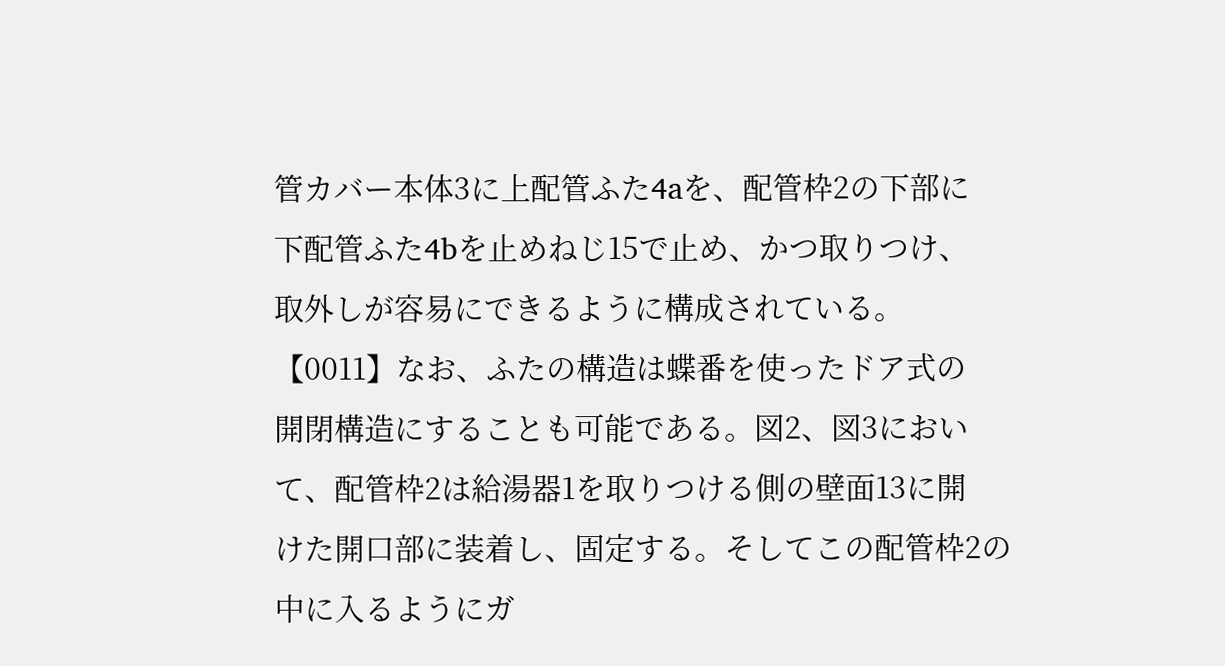管カバー本体3に上配管ふた4aを、配管枠2の下部に
下配管ふた4bを止めねじ15で止め、かつ取りつけ、
取外しが容易にできるように構成されている。
【0011】なお、ふたの構造は蝶番を使ったドア式の
開閉構造にすることも可能である。図2、図3におい
て、配管枠2は給湯器1を取りつける側の壁面13に開
けた開口部に装着し、固定する。そしてこの配管枠2の
中に入るようにガ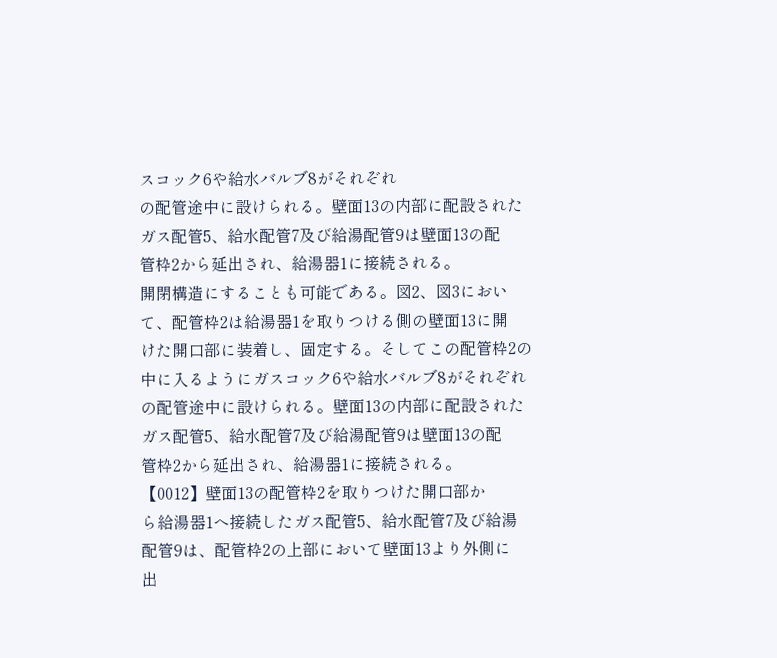スコック6や給水バルブ8がそれぞれ
の配管途中に設けられる。壁面13の内部に配設された
ガス配管5、給水配管7及び給湯配管9は壁面13の配
管枠2から延出され、給湯器1に接続される。
開閉構造にすることも可能である。図2、図3におい
て、配管枠2は給湯器1を取りつける側の壁面13に開
けた開口部に装着し、固定する。そしてこの配管枠2の
中に入るようにガスコック6や給水バルブ8がそれぞれ
の配管途中に設けられる。壁面13の内部に配設された
ガス配管5、給水配管7及び給湯配管9は壁面13の配
管枠2から延出され、給湯器1に接続される。
【0012】壁面13の配管枠2を取りつけた開口部か
ら給湯器1へ接続したガス配管5、給水配管7及び給湯
配管9は、配管枠2の上部において壁面13より外側に
出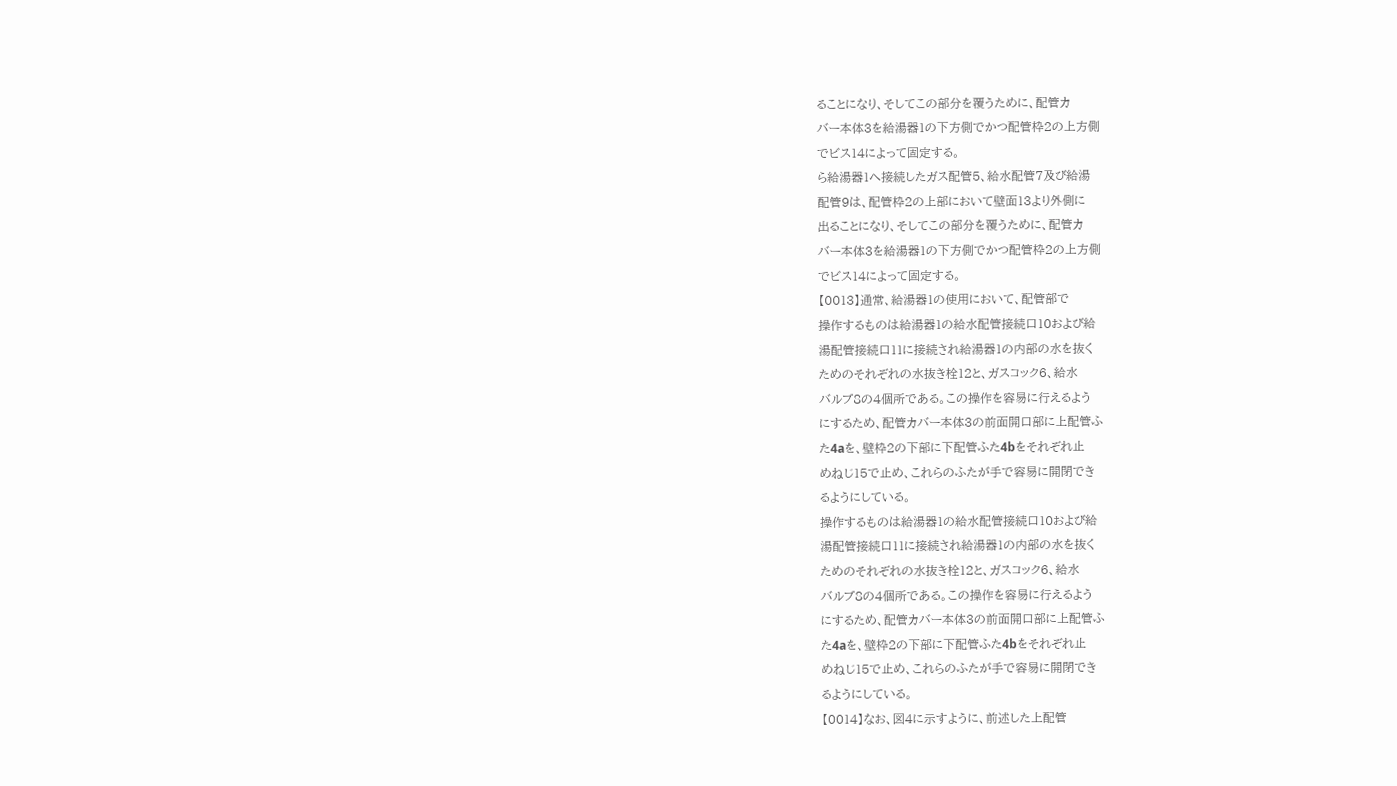ることになり、そしてこの部分を覆うために、配管カ
バー本体3を給湯器1の下方側でかつ配管枠2の上方側
でビス14によって固定する。
ら給湯器1へ接続したガス配管5、給水配管7及び給湯
配管9は、配管枠2の上部において壁面13より外側に
出ることになり、そしてこの部分を覆うために、配管カ
バー本体3を給湯器1の下方側でかつ配管枠2の上方側
でビス14によって固定する。
【0013】通常、給湯器1の使用において、配管部で
操作するものは給湯器1の給水配管接続口10および給
湯配管接続口11に接続され給湯器1の内部の水を抜く
ためのそれぞれの水抜き栓12と、ガスコック6、給水
バルブ8の4個所である。この操作を容易に行えるよう
にするため、配管カバー本体3の前面開口部に上配管ふ
た4aを、壁枠2の下部に下配管ふた4bをそれぞれ止
めねじ15で止め、これらのふたが手で容易に開閉でき
るようにしている。
操作するものは給湯器1の給水配管接続口10および給
湯配管接続口11に接続され給湯器1の内部の水を抜く
ためのそれぞれの水抜き栓12と、ガスコック6、給水
バルブ8の4個所である。この操作を容易に行えるよう
にするため、配管カバー本体3の前面開口部に上配管ふ
た4aを、壁枠2の下部に下配管ふた4bをそれぞれ止
めねじ15で止め、これらのふたが手で容易に開閉でき
るようにしている。
【0014】なお、図4に示すように、前述した上配管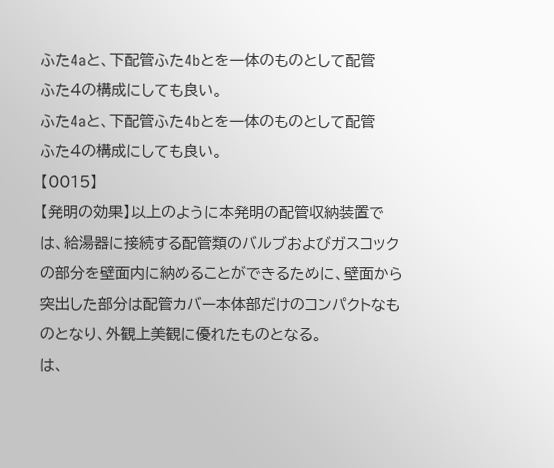ふた4aと、下配管ふた4bとを一体のものとして配管
ふた4の構成にしても良い。
ふた4aと、下配管ふた4bとを一体のものとして配管
ふた4の構成にしても良い。
【0015】
【発明の効果】以上のように本発明の配管収納装置で
は、給湯器に接続する配管類のバルブおよびガスコック
の部分を壁面内に納めることができるために、壁面から
突出した部分は配管カバー本体部だけのコンパクトなも
のとなり、外観上美観に優れたものとなる。
は、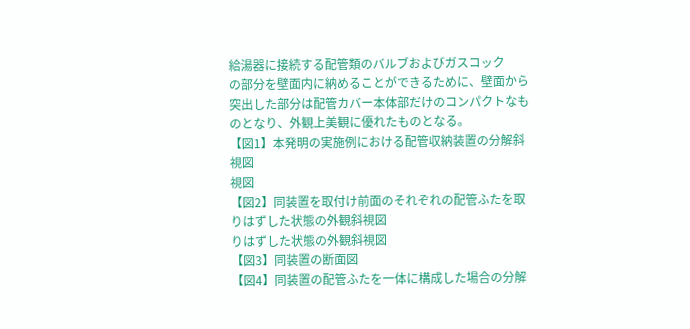給湯器に接続する配管類のバルブおよびガスコック
の部分を壁面内に納めることができるために、壁面から
突出した部分は配管カバー本体部だけのコンパクトなも
のとなり、外観上美観に優れたものとなる。
【図1】本発明の実施例における配管収納装置の分解斜
視図
視図
【図2】同装置を取付け前面のそれぞれの配管ふたを取
りはずした状態の外観斜視図
りはずした状態の外観斜視図
【図3】同装置の断面図
【図4】同装置の配管ふたを一体に構成した場合の分解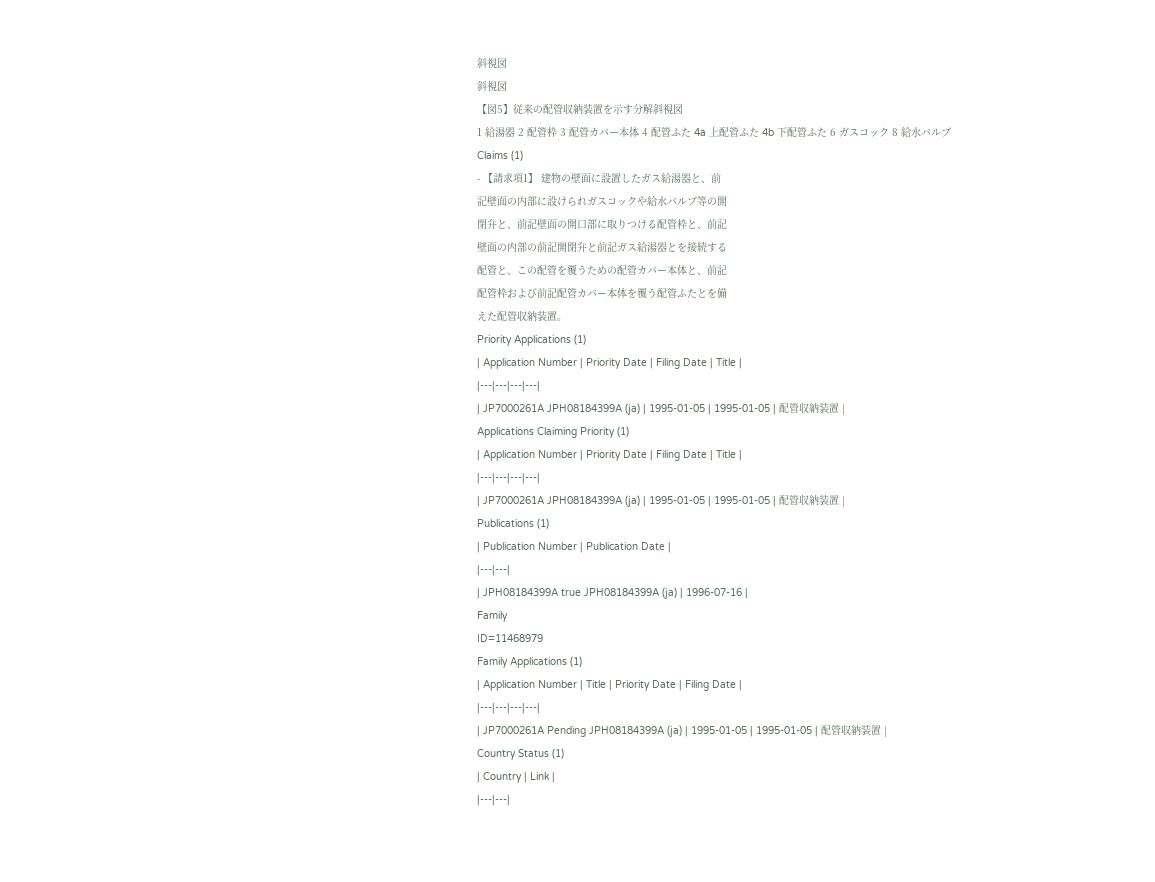斜視図
斜視図
【図5】従来の配管収納装置を示す分解斜視図
1 給湯器 2 配管枠 3 配管カバー本体 4 配管ふた 4a 上配管ふた 4b 下配管ふた 6 ガスコック 8 給水バルブ
Claims (1)
- 【請求項1】 建物の壁面に設置したガス給湯器と、前
記壁面の内部に設けられガスコックや給水バルブ等の開
閉弁と、前記壁面の開口部に取りつける配管枠と、前記
壁面の内部の前記開閉弁と前記ガス給湯器とを接続する
配管と、この配管を覆うための配管カバー本体と、前記
配管枠および前記配管カバー本体を覆う配管ふたとを備
えた配管収納装置。
Priority Applications (1)
| Application Number | Priority Date | Filing Date | Title |
|---|---|---|---|
| JP7000261A JPH08184399A (ja) | 1995-01-05 | 1995-01-05 | 配管収納装置 |
Applications Claiming Priority (1)
| Application Number | Priority Date | Filing Date | Title |
|---|---|---|---|
| JP7000261A JPH08184399A (ja) | 1995-01-05 | 1995-01-05 | 配管収納装置 |
Publications (1)
| Publication Number | Publication Date |
|---|---|
| JPH08184399A true JPH08184399A (ja) | 1996-07-16 |
Family
ID=11468979
Family Applications (1)
| Application Number | Title | Priority Date | Filing Date |
|---|---|---|---|
| JP7000261A Pending JPH08184399A (ja) | 1995-01-05 | 1995-01-05 | 配管収納装置 |
Country Status (1)
| Country | Link |
|---|---|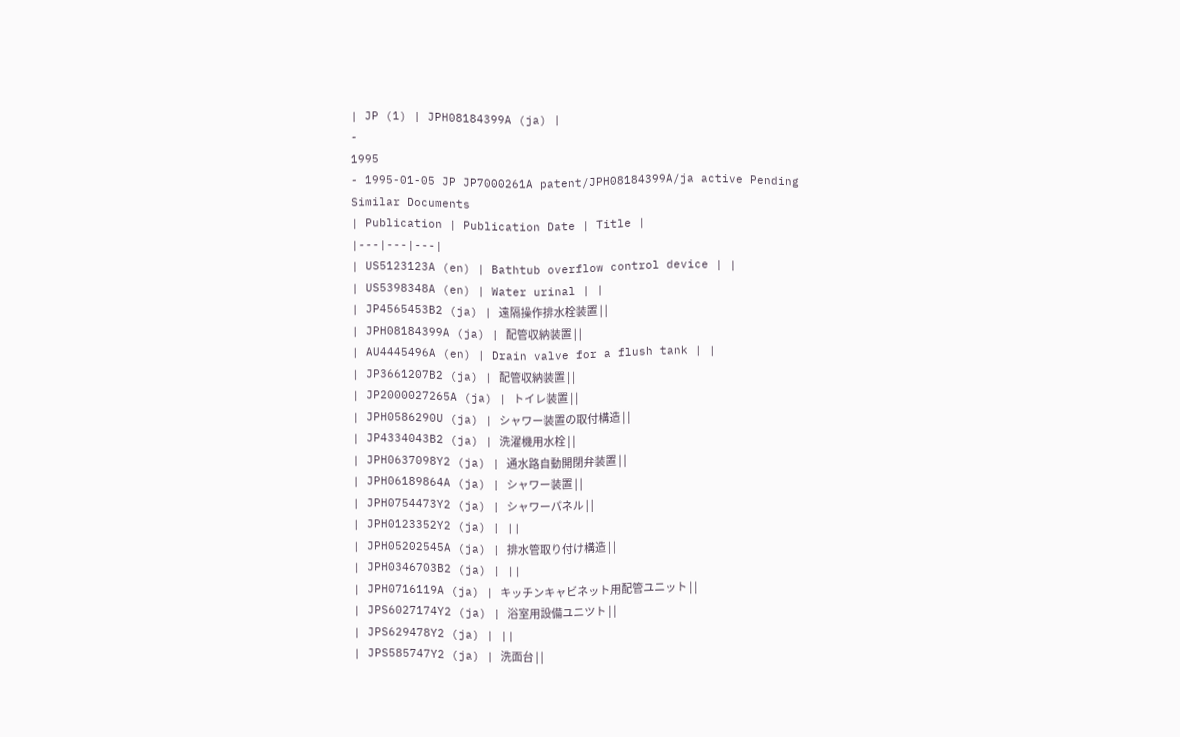| JP (1) | JPH08184399A (ja) |
-
1995
- 1995-01-05 JP JP7000261A patent/JPH08184399A/ja active Pending
Similar Documents
| Publication | Publication Date | Title |
|---|---|---|
| US5123123A (en) | Bathtub overflow control device | |
| US5398348A (en) | Water urinal | |
| JP4565453B2 (ja) | 遠隔操作排水栓装置 | |
| JPH08184399A (ja) | 配管収納装置 | |
| AU4445496A (en) | Drain valve for a flush tank | |
| JP3661207B2 (ja) | 配管収納装置 | |
| JP2000027265A (ja) | トイレ装置 | |
| JPH0586290U (ja) | シャワー装置の取付構造 | |
| JP4334043B2 (ja) | 洗濯機用水栓 | |
| JPH0637098Y2 (ja) | 通水路自動開閉弁装置 | |
| JPH06189864A (ja) | シャワー装置 | |
| JPH0754473Y2 (ja) | シャワーパネル | |
| JPH0123352Y2 (ja) | ||
| JPH05202545A (ja) | 排水管取り付け構造 | |
| JPH0346703B2 (ja) | ||
| JPH0716119A (ja) | キッチンキャビネット用配管ユニット | |
| JPS6027174Y2 (ja) | 浴室用設備ユニツト | |
| JPS629478Y2 (ja) | ||
| JPS585747Y2 (ja) | 洗面台 | |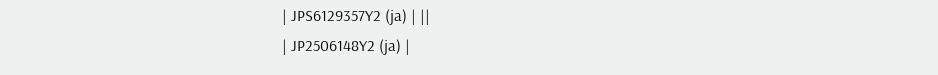| JPS6129357Y2 (ja) | ||
| JP2506148Y2 (ja) |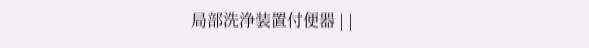局部洗浄装置付便器 | |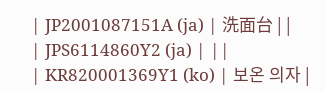| JP2001087151A (ja) | 洗面台 | |
| JPS6114860Y2 (ja) | ||
| KR820001369Y1 (ko) | 보온 의자 |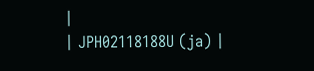|
| JPH02118188U (ja) |